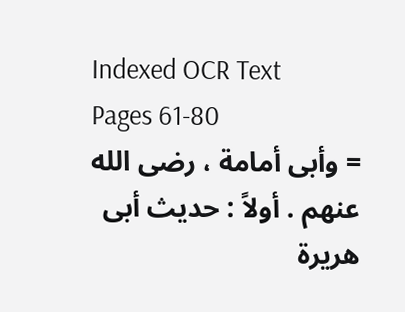Indexed OCR Text
Pages 61-80
= وأبى أمامة ، رضى الله عنهم . أولاً : حديث أبى هريرة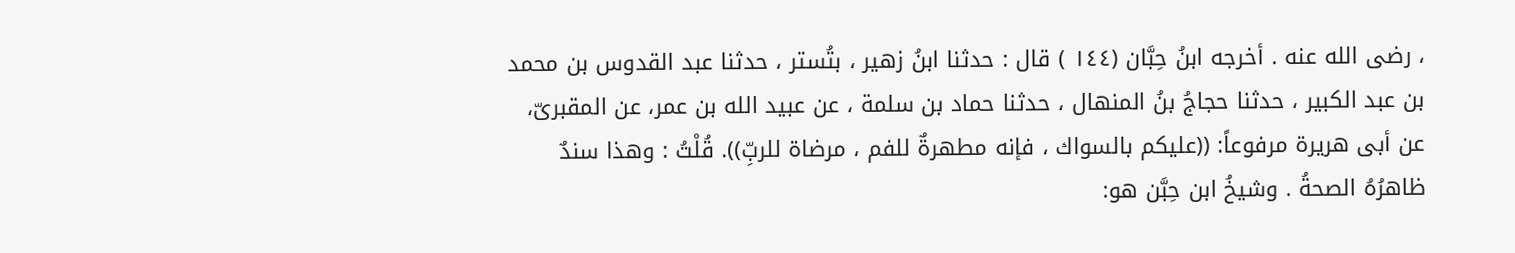، رضى الله عنه . أخرجه ابنُ حِبَّان (١٤٤ ) قال : حدثنا ابنُ زهير ، بتُستر ، حدثنا عبد القدوس بن محمد بن عبد الكبير ، حدثنا حجاجُ بنُ المنهال ، حدثنا حماد بن سلمة ، عن عبيد الله بن عمر، عن المقبرىّ، عن أبى هريرة مرفوعاً: ((عليكم بالسواك ، فإنه مطهرةٌ للفم ، مرضاة للربِّ)). قُلْتُ : وهذا سندٌ ظاهرُهُ الصحةُ . وشيخُ ابن حِبَّن هو: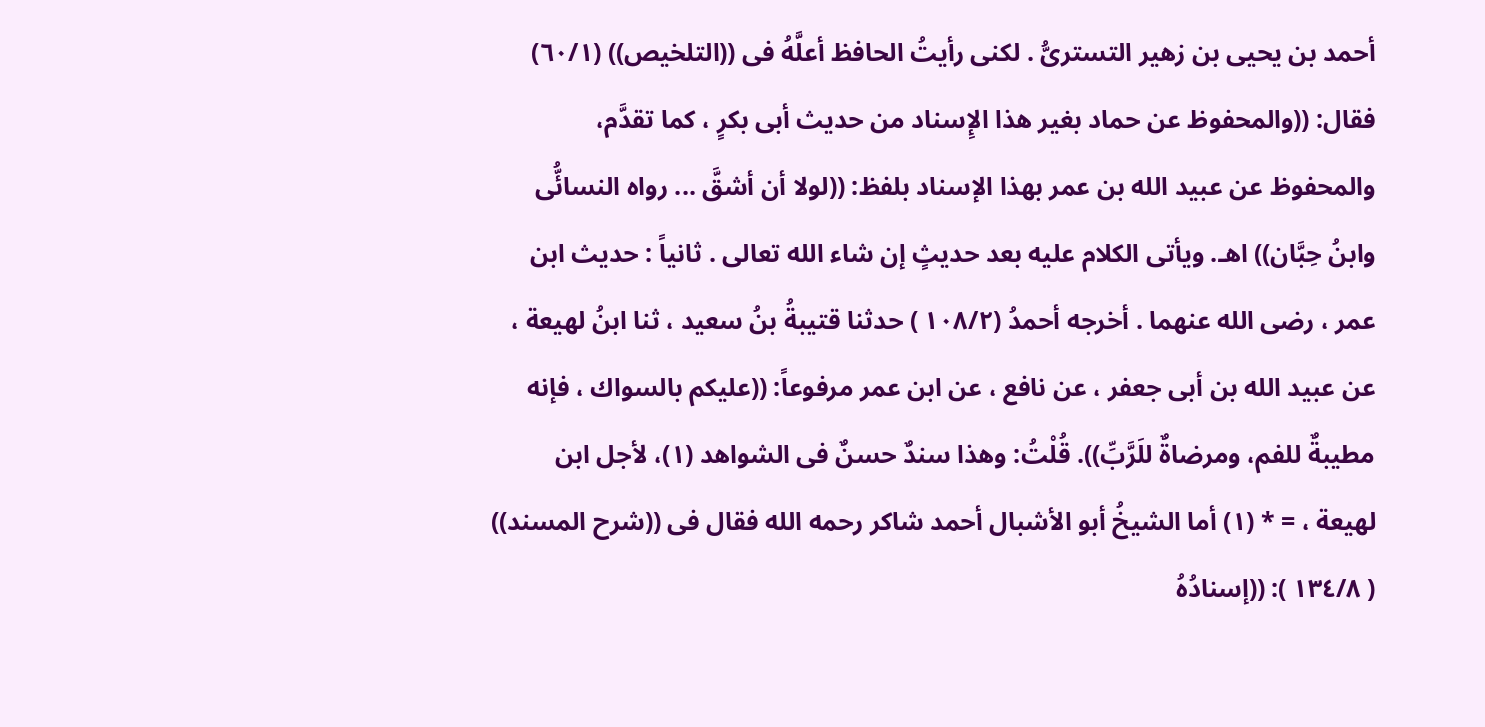أحمد بن يحيى بن زهير التسترىُّ . لكنى رأيتُ الحافظ أعلَّهُ فى ((التلخيص)) (٦٠/١) فقال: ((والمحفوظ عن حماد بغير هذا الإِسناد من حديث أبى بكرٍ ، كما تقدَّم، والمحفوظ عن عبيد الله بن عمر بهذا الإسناد بلفظ: ((لولا أن أشقَّ ... رواه النسائُّى وابنُ حِبَّان)) اهـ. ويأتى الكلام عليه بعد حديثٍ إن شاء الله تعالى . ثانياً : حديث ابن عمر ، رضى الله عنهما . أخرجه أحمدُ (١٠٨/٢ ) حدثنا قتيبةُ بنُ سعيد ، ثنا ابنُ لهيعة ، عن عبيد الله بن أبى جعفر ، عن نافع ، عن ابن عمر مرفوعاً: ((عليكم بالسواك ، فإنه مطيبةٌ للفم، ومرضاةٌ للَرَّبِّ)). قُلْتُ: وهذا سندٌ حسنٌ فى الشواهد (١)، لأجل ابن لهيعة ، = * (١) أما الشيخُ أبو الأشبال أحمد شاكر رحمه الله فقال فى ((شرح المسند)) ( ١٣٤/٨ ): ((إسنادُهُ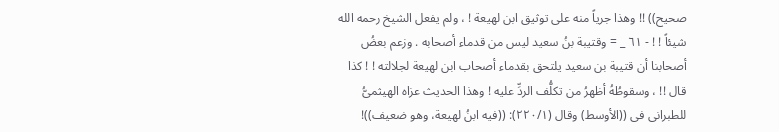صحيح)) !! وهذا جرياً منه على توثيق ابن لهيعة ! ، ولم يفعل الشيخ رحمه الله شيئاً ! ! - ٦١ _ = وقتيبة بنُ سعيد ليس من قدماء أصحابه . وزعم بعضُ أصحابنا أن قتيبة بن سعيد يلتحق بقدماء أصحاب ابن لهيعة لجلالته ! ! كذا قال !! ، وسقوطُهُ أظهرُ من تكلُّف الردِّ عليه ! وهذا الحديث عزاه الهيثمىُّ للطبرانى فى ((الأوسط) وقال (٢٢٠/١): ((فيه ابنُ لهيعة، وهو ضعيف))!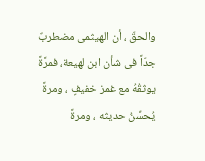والحقّ ، أن الهيثمى مضطربٌ جدّاً فى شأن ابن لهيعة، فمرَّةً يوثقُهُ مع غمز خفيفٍ ، ومرةً يُحسِّنُ حديثه ، ومرةً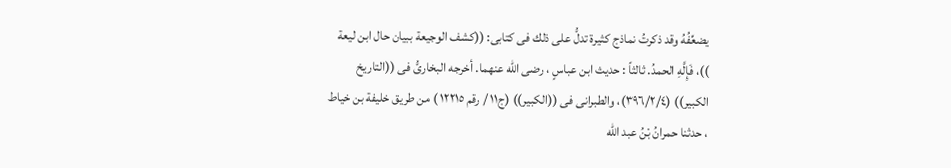يضعِّفُهُ وقد ذكرتُ نماذج كثيرة تدلُّ على ذلك فى كتابى: ((كشف الوجيعة ببيان حال ابن ليعة ))، فَإِلَّهِ الحمدُ. ثالثاً : حديث ابن عباسٍ ، رضى الله عنهما. أخرجه البخارىُّ فى ((التاريخ الكبير)) (٣٩٦/٢/٤)، والطبرانى فى ((الكبير)) (ج١١ / رقم ١٢٢١٥ ) من طريق خليفة بن خياط ، حدثنا حمرانُ بْنُ عبد الله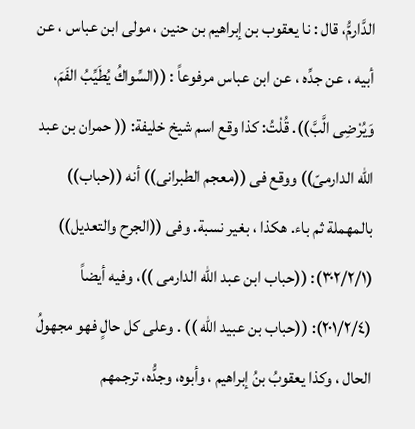الدَّارمُّ، قال : نا يعقوب بن إبراهيم بن حنين ، مولى ابن عباس ، عن أبيه ، عن جدِّه ، عن ابن عباس مرفوعاً : ((السِّواكُ يُطَيِّبُ الفَمَ، وَيُرْضِى الَّبَّ)). قُلْتُ: كذا وقع اسم شيخ خليفة: (( حمران بن عبد الله الدارمىّ)) ووقع فى ((معجم الطبرانى)) أنه ((حباب)) بالمهملة ثم باء. هكذا ، بغير نسبة. وفى ((الجرح والتعديل)) (٣٠٢/٢/١): ((حباب ابن عبد الله الدارمى ))، وفيه أيضاً (٢٠١/٢/٤): ((حباب بن عبيد الله )) . وعلى كل حالٍ فهو مجهولُ الحال ، وكذا يعقوبُ بنُ إبراهيم ، وأبوه، وجدُّه، ترجمهم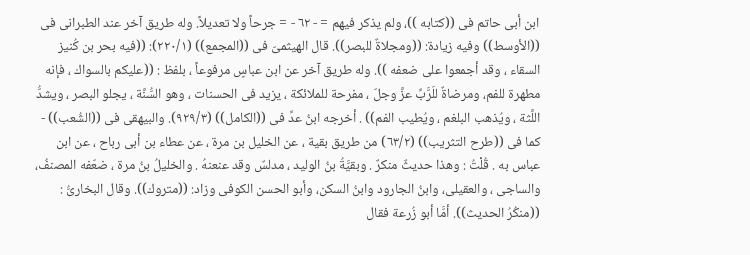ابن أبى حاتم فى ((كتابه ))، ولم يذكر فيهم = - ٦٢ - = جرحاً ولا تعديلاً. وله طريق آخر عند الطبرانى فى ((الأوسط)) وفيه زيادة: ((ومجلاةٌ للبصر)). قال الهيثمىّ فى ((المجمع)) (٢٢٠/١): ((فيه بحر بن كُنيز السقاء ، وقد أجمعوا على ضعفه )). وله طريق آخر عن ابن عباسٍ مرفوعاً ، بلفظ : ((عليكم بالسواك ، فإنه مطهرة للفم، ومرضاةٌ للَرَّبِّ عزَّ وجلّ ، مفرحة للملائكة ، يزيد فى الحسنات ، وهو السُّنَّة ، يجلو البصر ، ويشدُّ اللَّثة ، ويُذهب البلغم ، ويُطيب الفم)) . أخرجه ابنُ عدِّ فى ((الكامل)) (٩٢٩/٣). والبيهقى فى ((الشُعب)) - كما فى ((طرح التثريب)) (٦٣/٢) من طريق بقية ، عن الخليل بن مرة ، عن عطاء بن أبى رباح ، عن ابن عباس به . قُلْتُ : وهذا حديثٌ منكرٌ . وبقيَّةُ بنُ الوليد ، مدلسٌ وقد عنعنهُ . والخليلُ بنُ مرة ، ضعّفه المصنفُ، والساجى ، والعقيلى، وابنُ الجارود وابنُ السكن، وأبو الحسن الكوفى وزاد: ((متروك)). وقال البخارىُّ : ((منكُرُ الحديث)). أمَّا أبو زُرعة فقال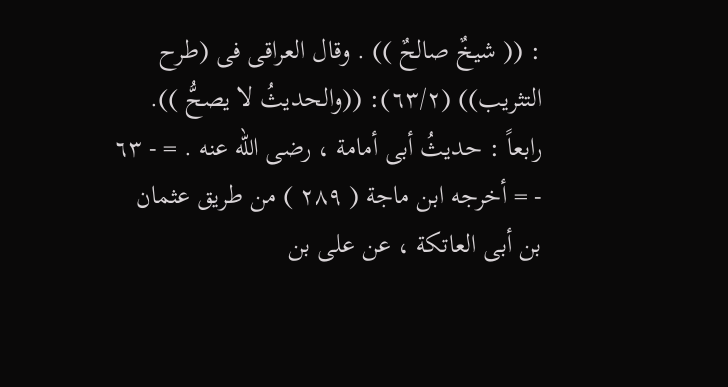: (( شيخٌ صالحٌ )) . وقال العراقى فى (طرح التثريب)) (٦٣/٢): ((والحديثُ لا يصحُّ )). رابعاً : حديثُ أبى أمامة ، رضى الله عنه . = - ٦٣ - = أخرجه ابن ماجة ( ٢٨٩ ) من طريق عثمان بن أبى العاتكة ، عن على بن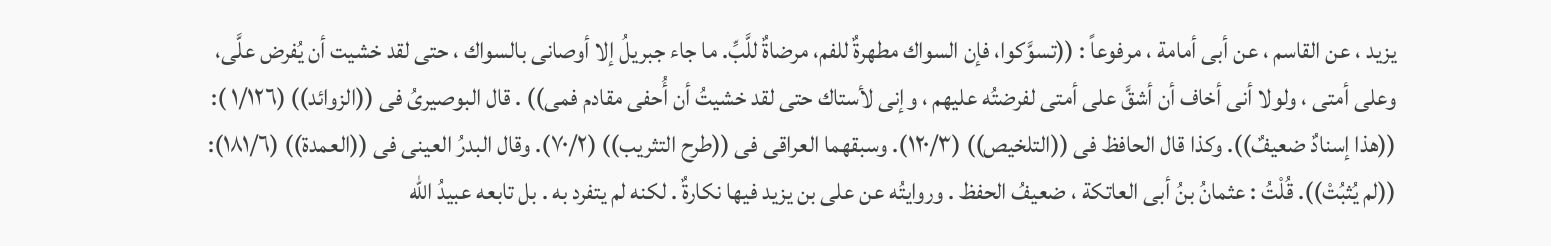يزيد ، عن القاسم ، عن أبى أمامة ، مرفوعاً : ((تسوَّكوا، فإن السواك مطهرةٌ للفم، مرضاةٌ للَّبِّ. ما جاء جبريلُ إلا أوصانى بالسواك ، حتى لقد خشيت أن يُفرض علَّى، وعلى أمتى ، ولولا أنى أخاف أن أشقَّ على أمتى لفرضتُه عليهم ، وإنى لأستاك حتى لقد خشيتُ أن أُحفى مقادم فمى)) . قال البوصيرىُ فى ((الزوائد)) (١/١٢٦ ): ((هذا إسنادٌ ضعيفٌ)). وكذا قال الحافظ فى ((التلخيص)) (١٢٠/٣). وسبقهما العراقى فى ((طرح التثريب)) (٧٠/٢). وقال البدرُ العينى فى ((العمدة)) (١٨١/٦): ((لم يُثبُتْ)). قُلْتُ : عثمانُ بنُ أبى العاتكة ، ضعيفُ الحفظ . وروايتُه عن على بن يزيد فيها نكارةٌ . لكنه لم یتفرد به . بل تابعه عبيدُ الله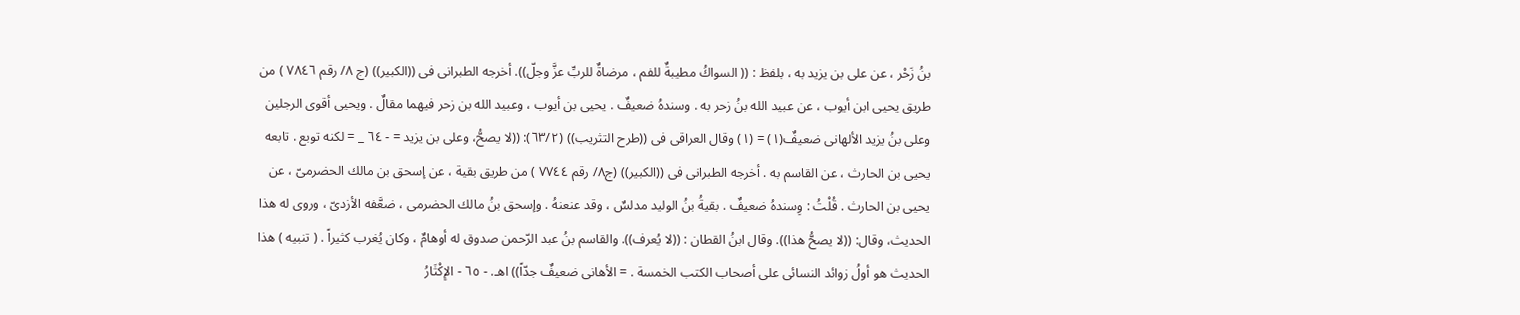بنُ زَحْر ، عن على بن يزيد به ، بلفظ : (( السواكُ مطيبةٌ للفم ، مرضاةٌ للربِّ عزَّ وجلّ)). أخرجه الطبرانى فى ((الكبير)) (ج ٨/ رقم ٧٨٤٦ ) من طريق يحيى ابن أيوب ، عن عبيد الله بنُ زحر به . وسندهُ ضعيفٌ . يحيى بن أيوب ، وعبيد الله بن زحر فيهما مقالٌ . ويحيى أقوى الرجلين وعلى بنُ يزيد الألهانى ضعيفٌ(١) = (١) وقال العراقى فى ((طرح التثريب)) (٦٣/٢): ((لا يصحُّ، وعلى بن يزيد = - ٦٤ _ = لكنه توبع . تابعه يحيى بن الحارث ، عن القاسم به . أخرجه الطبرانى فى ((الكبير)) (ج٨/ رقم ٧٧٤٤ ) من طريق بقية ، عن إسحق بن مالك الحضرمىّ ، عن يحيى بن الحارث . قُلْتُ : وِسندهُ ضعيفٌ . بقيةُ بنُ الوليد مدلسٌ ، وقد عنعنهُ . وإسحق بنُ مالك الحضرمى ، ضعَّفه الأزدىّ ، وروى له هذا الحديث، وقال: ((لا يصحُّ هذا)). وقال ابنُ القطان : ((لا يُعرف)). والقاسم بنُ عبد الرّحمن صدوق له أوهامٌ ، وكان يُغرب كثيراً . ( تنبيه ) هذا الحديث هو أولُ زوائد النسائى على أصحاب الكتب الخمسة . = الأهانى ضعيفٌ جدّاً)) اهـ. - ٦٥ - الإِكْثَارُ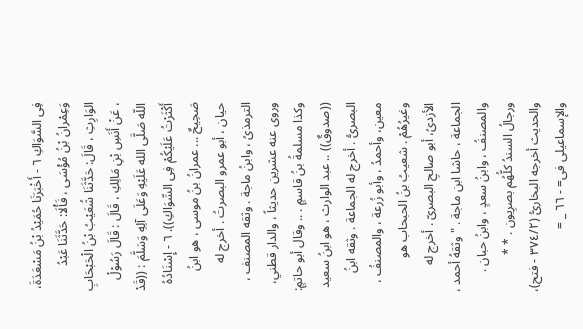فِى السَّوَاكِ ٦ - أَخْبَرَنَا حُمَيْدُ بْنُ مَسْعَدَةَ، وَعِمْرانُ بْنُ مُؤْسَى ، فَأْلَا: حَدَّثَنَا عَبْدُ الوَارِثِ ، قَالَ: حَدَّثَنَا شُعَيْبُ بْنُ الْحَبْحَابِ ، عَنْ أَنَسِ بْنِ مَالِكِ ، قَالَ : قَالَ رَسُوْلْ اللّه صَلَّى الله عَلَيْهِ وَعَلَى آلِهِ وَسَلَّمَ : ((قَدْ أَكْثَرْتُ عَلَيْكُمْ فِى السِّوَاكِ)). ٦ - إِسْنَادُهُ صَحِيحٌ ... عمرانُ بنُ موسى ، هو ابنُ حيان ، أبو عمرو البصرتُ . أخرج له الترمذىُ ، وابنُ ماجة . وثقه المصنف ، وروى عنه عشرين حديثاً ، والدار قطني، وكذا مسلمةُ بنُ قاسمٍ . .. وقال أبو حاتمٍ: ((صدوقٌ)) .. عبد الوارث ، هو ابنُ سعيد البصرىُّ . أخرج له الجماعة . وثقه ابنُ معين، وأحمدُ ، وأبو زُرعة ، والمصنفُ ، وغيرُهُمْ . شعيبُ بنُ الحبحاب هو الأزدىُ، أبو صالحِ البصرىّ . أخرج له الجماعة ، حاشا ابن ماجة . " وثقهُ أحمد ، والمصنفُ ، وابنُ سعدٍ ، وابنُ حبان . ورجالُ السندُ كلُّهُم بصرِيون . * * والحديث أخرجه البخارىُّ (٣٧٤/٢ - فتح)، والإسماعيلى فى= - ٦٦ _ =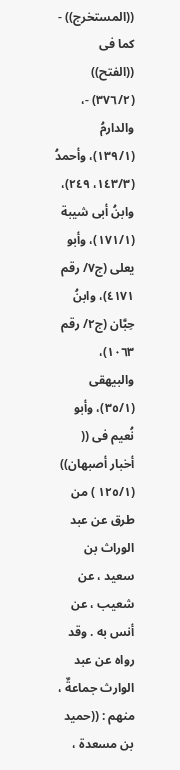((المستخرج)) - كما فى ((الفتح)) (٣٧٦/٢) -، والدارمُ (١٣٩/١)، وأحمدُ (١٤٣/٣، ٢٤٩)، وابنُ أبى شيبة (١٧١/١)، وأبو يعلى (ج٧/ رقم ٤١٧١)، وابنُ حِبَّان (ج٢/ رقم ١٠٦٣)، والبيهقى (٣٥/١)، وأبو نُعيم فى (( أخبار أصبهان)) (١٢٥/١ ) من طرق عن عبد الوراث بن سعيد ، عن شعيب ، عن أنس به . وقد رواه عن عبد الوارث جماعةٌ ، منهم : ((حميد بن مسعدة ،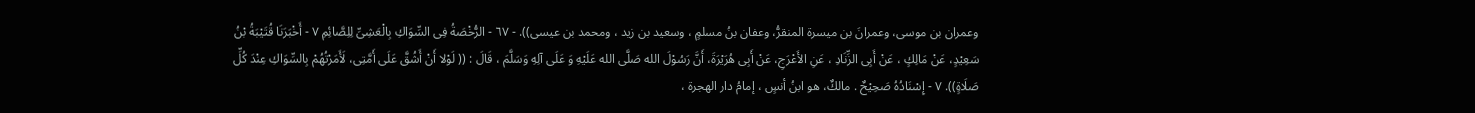وعمران بن موسى، وعمرانَ بن ميسرة المنقرُّ، وعفان بنُ مسلمٍ ، وسعيد بن زيد ، ومحمد بن عيسى)). - ٦٧ - الرُّخْصَةُ فِى السِّوَاكِ بِالْعَشِىِّ لِلِصَّائِمِ ٧ - أَخْبَرَنَا قُتَيْبَةُ بْنُ سَعِيْدٍ، عَنْ مَالِكٍ ، عَنْ أَبِى الزِّنَادِ ، عَنِ الأَعْرَجِ، عَنْ أَبِى هُرَيْرَةَ، أَنَّ رَسُوْلَ الله صَلَّى الله عَلَيْهِ وَ عَلَى آلِهِ وَسَلَّمَ ، قَالَ : (( لَوْلا أَنْ أَشُقَّ عَلَى أَمَّتِى، لَأَمَرْتُهُمْ بِالسِّوَاكِ عِنْدَ كُلِّ صَلَاةٍ)). ٧ - إِسْنَادُهُ صَحِيْحٌ . مالكٌ، هو ابنُ أنسٍ ، إمامُ دار الهجرة ،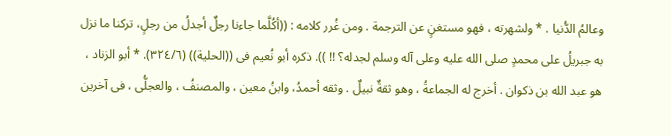وعالمُ الدُّنيا . * ولشهرته ، فهو مستغنٍ عن الترجمة . ومن غُرر كلامه : ((أكُلَّما جاءنا رجلٌ أجدلُ من رجلٍ، تركنا ما نزل به جبريلُ على محمدٍ صلى الله عليه وعلى آله وسلم لجدله؟ !! )). ذكره أبو نُعيم فى ((الحلية)) (٣٢٤/٦). * أبو الزناد ، هو عبد الله بن ذكوان . أخرج له الجماعةُ ، وهو ثقةٌ نبيلٌ . وثقه أحمدُ، وابنُ معين ، والمصنفُ ، والعجلُّى ، فى آخرين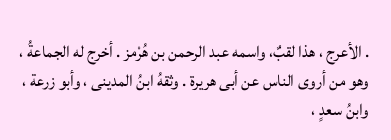. الأعرج ، هذا لقبٌ، واسمه عبد الرحمن بن هُرْمز . أخرج له الجماعةُ ، وهو من أروى الناس عن أبى هريرة . وثقهُ ابنُ المدينى ، وأبو زرعة ، وابنُ سعدٍ ،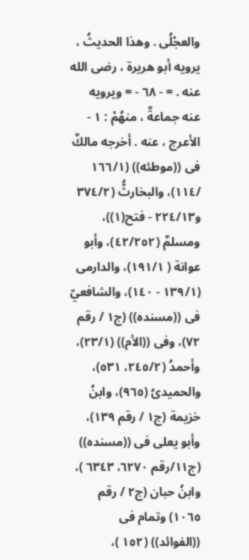والعجْلُى . وهذا الحديثُ ، يرويه أبو هريرة ، رضى الله عنه . = - ٦٨ - = ويرويه عنه جماعةٌ ، منهُمْ : ١ - الأعرج ، عنه . أخرجه مالكٌ فى ((موطئه)) (١٦٦/١ /١١٤)، والبخارثُّ (٣٧٤/٢ و٢٢٤/١٣ - فتح(١))، ومسلمٌ (٤٢/٢٥٢)، وأبو عوانة ( ١٩١/١)، والدارمى (١٣٩/١ - ١٤٠)، والشافعيّ فى ((مسنده)) (ج١ / رقم ٧٢)، وفى ((الأم)) (٢٣/١)، وأحمدُ (٢٤٥/٢، ٥٣١)، والحميدىُ (٩٦٥)، وابنُ خزيمة (ج١ / رقم ١٣٩)، وأبو يعلى فى ((مسنده)) (ج١١/رقم ٦٢٧٠، ٦٣٤٣ )، وابنُ حبان (ج٢ / رقم ١٠٦٥) وتمام فى ((الفوائد)) (١٥٢ )،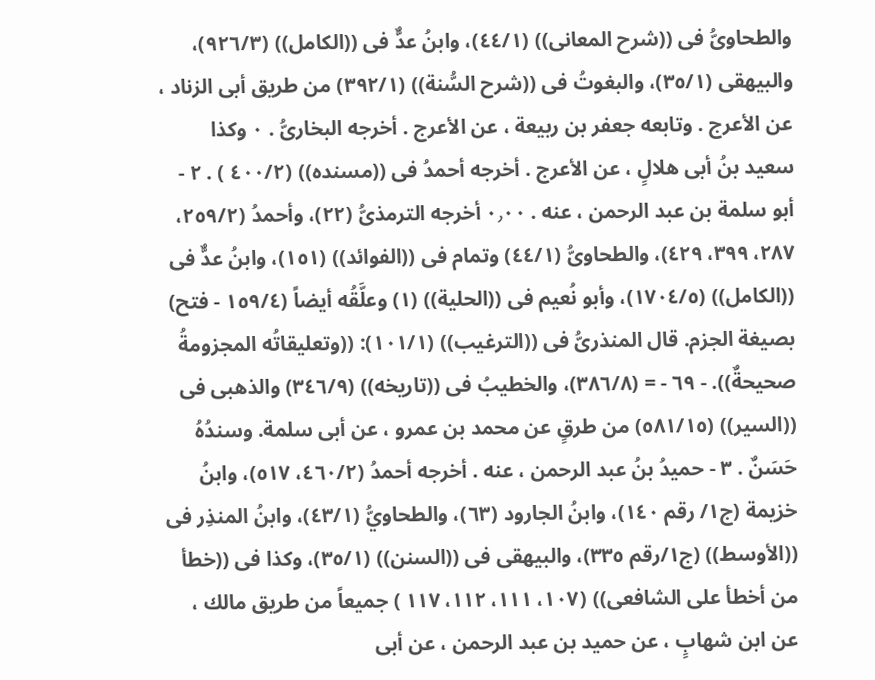والطحاوىُّ فى ((شرح المعانى)) (٤٤/١)، وابنُ عدٌّ فى ((الكامل)) (٩٢٦/٣)، والبيهقى (٣٥/١)، والبغوتُ فى ((شرح السُّنة)) (٣٩٢/١) من طريق أبى الزناد ، عن الأعرج . وتابعه جعفر بن ربيعة ، عن الأعرج . أخرجه البخارىُّ . ٠ وكذا سعيد بنُ أبى هلالٍ ، عن الأعرج . أخرجه أحمدُ فى ((مسنده)) (٤٠٠/٢ ) . ٢ - أبو سلمة بن عبد الرحمن ، عنه . ٠٫٠٠ أخرجه الترمذىُّ (٢٢)، وأحمدُ (٢٥٩/٢، ٢٨٧، ٣٩٩، ٤٢٩)، والطحاوىُّ (٤٤/١) وتمام فى ((الفوائد)) (١٥١)، وابنُ عدٌّ فى ((الكامل)) (١٧٠٤/٥)، وأبو نُعيم فى ((الحلية)) (١) وعلَّقُه أيضاً (١٥٩/٤ - فتح) بصيغة الجزم. قال المنذرىُّ فى ((الترغيب)) (١٠١/١): ((وتعليقاتُه المجزومةُ صحيحةٌ)). - ٦٩ - = (٣٨٦/٨)، والخطيبُ فى ((تاريخه)) (٣٤٦/٩) والذهبى فى ((السير)) (٥٨١/١٥) من طرقٍ عن محمد بن عمرو ، عن أبى سلمة. وسندُهُ حَسَنٌ . ٣ - حميدُ بنُ عبد الرحمن ، عنه . أخرجه أحمدُ (٤٦٠/٢، ٥١٧)، وابنُ خزيمة (ج١/ رقم ١٤٠)، وابنُ الجارود (٦٣)، والطحاويُّ (٤٣/١)، وابنُ المنذِر فى ((الأوسط)) (ج١/رقم ٣٣٥)، والبيهقى فى ((السنن)) (٣٥/١)، وكذا فى ((خطأ من أخطأ على الشافعى)) (١٠٧، ١١١، ١١٢، ١١٧ ) جميعاً من طريق مالك ، عن ابن شهابٍ ، عن حميد بن عبد الرحمن ، عن أبى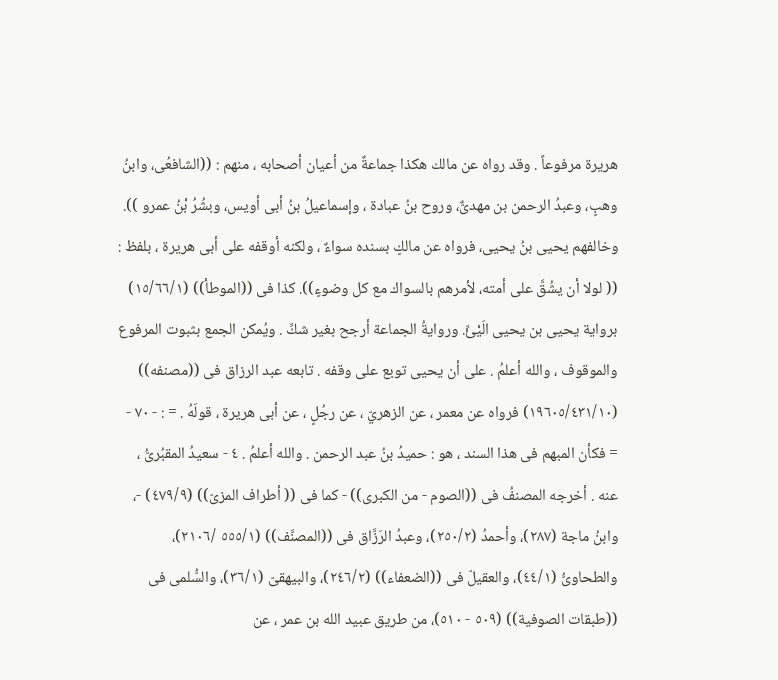هريرة مرفوعاً . وقد رواه عن مالك هكذا جماعةٌ من أعيان أصحابه ، منهم : ((الشافعُى، وابنُ وهبٍ، وعبدُ الرحمن بن مهدىٌّ، وروح بنُ عبادة ، وإسماعيلُ بنُ أبى أويس، وبشُرُ بْنُ عمرو )). وخالفهم يحيى بنُ يحيى، فرواه عن مالكٍ بسنده سواءٌ ، ولكنه أوقفه على أبى هريرة ، بلفظ : (( لولا أن يشُقَّ على أمته، لأمرهم بالسواك مع كل وضوءٍ)). كذا فى ((الموطأ)) (١٥/٦٦/١) برواية يحيى بن يحيى الَيْئِّ. وروايةُ الجماعة أرجح بغير شكِّ . ويُمكن الجمع بثبوت المرفوع والموقوف ، والله أعلمُ . على أن يحيى توبع على وقفه . تابعه عبد الرزاق فى ((مصنفه)) (١٩٦٠٥/٤٣١/١٠) فرواه عن معمر ، عن الزهريّ ، عن رجُلٍ ، عن أبى هريرة ، قولَهُ . = : - ٧٠ - = فكأن المبهم فى هذا السند ، هو : حميدُ بنُ عبد الرحمن . والله أعلمُ . ٤ - سعيدُ المقبُرىُّ ، عنه . أخرجه المصنفُ فى ((الصوم - من الكبرى)) - كما فى (( أطراف المزىّ)) (٤٧٩/٩) -، وابنُ ماجة (٢٨٧)، وأحمدُ (٢٥٠/٢)، وعبدُ الرَزَّاق فى ((المصنَّف)) (٥٥٥/١ /٢١٠٦)، والطحاوىُّ (٤٤/١)، والعقيلّ فى ((الضعفاء)) (٢٤٦/٢)، والبيهقىّ (٣٦/١)، والسُّلمى فى ((طبقات الصوفية)) (٥٠٩ - ٥١٠)، من طريق عبيد الله بن عمر ، عن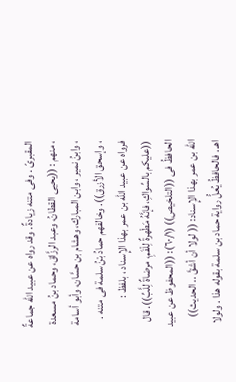المقبرىّ . وفى متنه زيادةٌ . وقد رواه عن عبيد الله جماعةٌ ، منهم : ((يحيى القطانُ، وعبد الرزَّاق، وحماد بنُ مسعدة ، وابنُ نمير ، وابن المبارك، وهشام بن حسَّان، وأبو أسامة ، وإسحق الأزرق)). وخالفهم حمادُ بْنُ سلمة فى متنه . فرواه عن عبيد الله بن عمر بهذا الإِسناد ، بلفظ : ((عليكم بالسِّواكِ، فإنَّهُ مَطْهرةٌ لِلْفَمِ، مرضاةٌ لِلَّبِّ)). قال الحافظُ فى ((التلخيص)) (٦٠/١): ((المحفوظ عن عبيد الله بن عمر بهذا الإِسناد: (( لولا أن أشقَّ .. الحديث)) اهـ . فالحافظُ يُعلُّ رواية حماد بن سلمة بقوله هذا . ولولا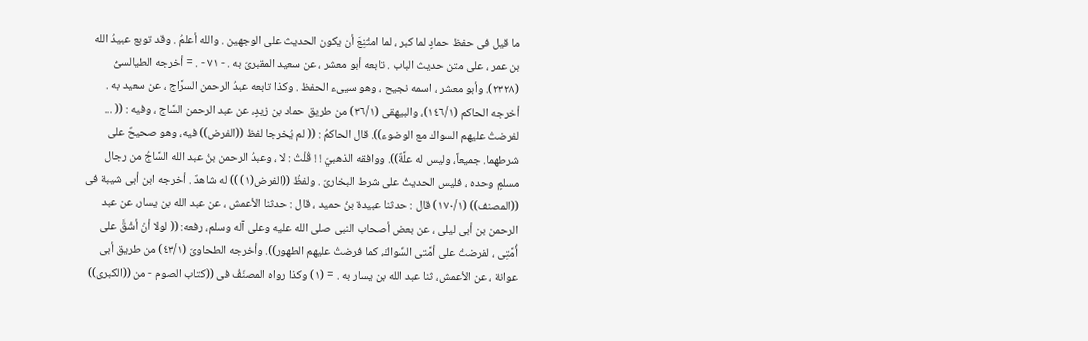ما قيل فى حفظ حمادٍ لما كبر ، لما امتُنِعَ أن يكون الحديث على الوجهين . والله أعلمُ . وقد توبع عبيدُ الله بن عمر ، على متن حديث الباب . تابعه أبو معشر ، عن سعيد المقبرىّ به . - ٧١ - . = أخرجه الطيالسىُّ (٢٣٢٨). وأبو معشر ، اسمه نجيح ، وهو سيىء الحفظ . وكذا تابعه عبدُ الرحمن السرَّاج ، عن سعيد به . أخرجه الحاكم (١٤٦/١)، والبيهقى (٣٦/١) من طريق حماد بن زيدٍ، عن عبد الرحمن السَّاج ، وفيه : (( ... لفرضتُ عليهم السواك مع الوضوء)). قال الحاكمُ : (( لم يُخرجا لفظ ((الفرض)) فيه، وهو صحيحٌ على شرطهما. جميعاً، وليس له علَّةٌ)). ووافقه الذهبيّ ! ! قُلْتُ : لا ، وعبدُ الرحمن بنُ عبد الله السَّاجُ من رجال مسلمٍ وحده ، فليس الحديثُ على شرط البخارىّ . ولفظُ ((الفرض(١) )) له شاهدٌ . أخرجه ابن أبى شيبة فى ((المصنف)) (١٧٠/١) قال : حدثنا عبيدة بنُ حميد ، قال : حدثنا الأعمش ، عن عبد الله بن يسار، عن عبد الرحمن بن أبى ليلى ، عن بعض أصحاب النبى صلى الله عليه وعلى آله وسلم، رفعه: (( لولا أنْ أشْقَّ على أُمَّتِى ، لفرضتُ على أمَّتى السِّواكَ، كما فرضتُ عليهم الطهور)). وأخرجه الطحاوىّ (٤٣/١) من طريق أبى عوانة ، عن الأعمش، ثنا عبد الله بن يسار به . = (١) وكذا رواه المصنّفُ فى ((كتاب الصوم - من ((الكبرى))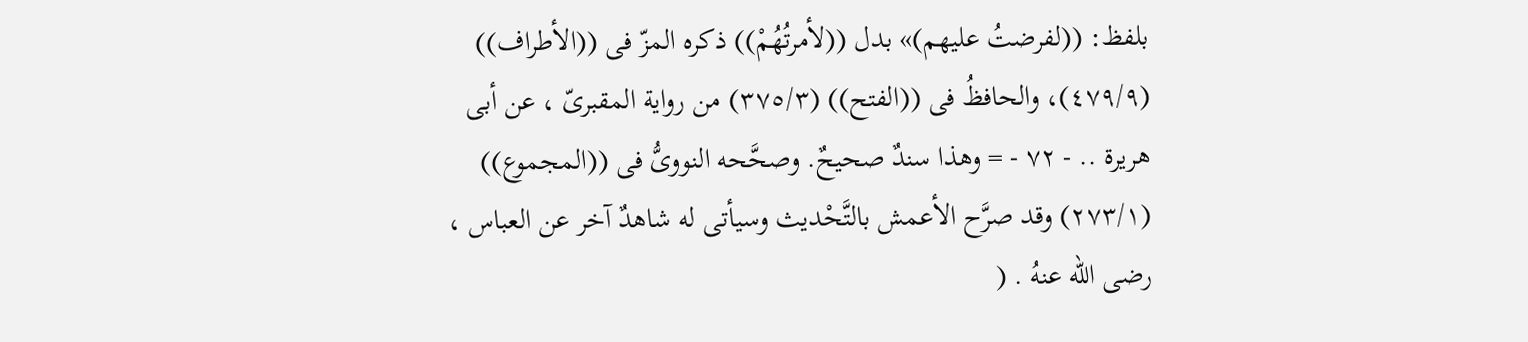بلفظ: ((لفرضتُ عليهم)» بدل ((لأمرتُهُمْ)) ذكره المزّ فى ((الأطراف)) (٤٧٩/٩)، والحافظُ فى ((الفتح)) (٣٧٥/٣) من رواية المقبرىّ ، عن أبى هريرة .. - ٧٢ - = وهذا سندٌ صحيحٌ. وصحَّحه النووىُّ فى ((المجموع)) (٢٧٣/١) وقد صرَّح الأعمش بالتَّحْديث وسيأتى له شاهدٌ آخر عن العباس ، رضى الله عنهُ . (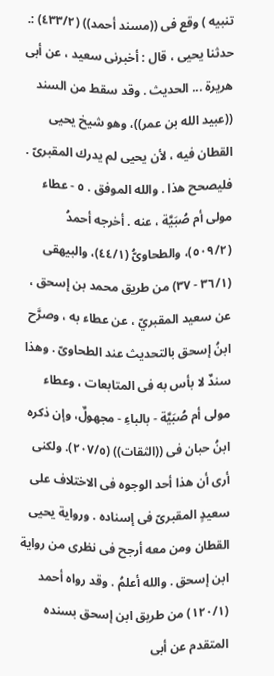تنبيه ) وقع فى ((مسند أحمد)) (٤٣٣/٢) :. حدثنا يحيى ، قال : أخبرنى سعيد ، عن أبى هريرة ... الحديث . وقد سقط من السند ((عبيد الله بن عمر))، وهو شيخ يحيى القطان فيه ، لأن يحيى لم يدرك المقبرىّ . فليصحح هذا . والله الموفق . ٥ - عطاء مولى أم صُبَيَّة ، عنه . أخرجه أحمدُ (٥٠٩/٢)، والطحاوىُّ (٤٤/١)، والبيهقى (٣٦/١ - ٣٧) من طريق محمد بن إسحق ، عن سعيد المقبريّ ، عن عطاء به ، وصرَّح ابنُ إسحق بالتحديث عند الطحاوىّ . وهذا سندٌ لا بأس به فى المتابعات ، وعطاء مولى أم صُبَيَّة - بالباءِ - مجهولٌ، وإن ذكره ابنُ حبان فى ((الثقات)) (٢٠٧/٥). ولكنى أرى أن هذا أحد الوجوه فى الاختلاف على سعيدٍ المقبرىّ فى إسناده . ورواية يحيى القطان ومن معه أرجح فى نظرى من رواية ابن إسحق . والله أعلمُ . وقد رواه أحمد (١٢٠/١) من طريق ابن إسحق بسنده المتقدم عن أبى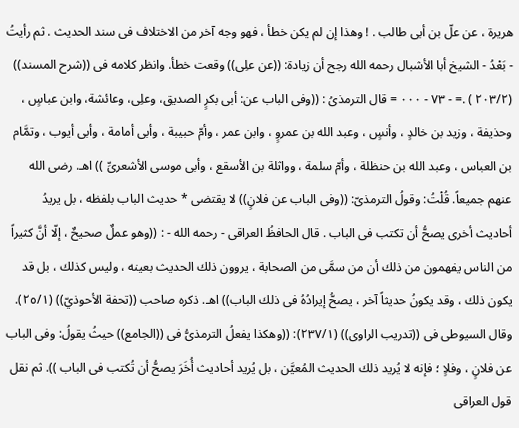هريرة ، عن علّ بن أبى طالب . ! وهذا إن لم يكن خطأ ، فهو وجه آخر من الاختلاف فى سند الحديث . ثم رأيتُ - بَعْدُ - الشيخ أبا الأشبال رحمه الله رجح أن زيادة: ((عن علِى)) وقعت خطأ. وانظر كلامه فى ((شرح المسند)) (٢٠٣/٢ ) .= - ٧٣ - ٠٠٠ = قال الترمذىُ : ((وفى الباب عن: أبى بكرٍ الصديق، وعلِى، وعائشة، وابن عباسٍ ، وحذيفة ، وزيد بن خالدٍ ، وأنسٍ ، وعبد الله بن عمروٍ ، وابن عمر ، وأمّ حبيبة ، وأبى أمامة ، وأبى أيوب ، وتمَّام بن العباس ، وعبد الله بن حنظلة ، وأمّ سلمة ، وواثلة بن الأسقع ، وأبى موسى الأشعرىِّ )) اهـ. رضى الله عنهم جميعاً. قُلْتُ: وقولُ الترمذىّ: ((وفى الباب عن فلانٍ)) لا يقتضى * حديث الباب بلفظه ، بل يريدُ أحاديث أخرى يصحُّ أن تكتب فى الباب . قال الحافظُ العراقى - رحمه الله - : ((وهو عملٌ صحيحٌ ، إلّا أنَّ كثيراً من الناس يفهمون من ذلك أن من سمَّى من الصحابة ، يروون ذلك الحديث بعينه ، وليس كذلك ، بل قد يكون ذلك ، وقد يكونُ حديثاً آخر ، يصحُّ إيرادُهُ فى ذلك الباب)) اهـ. ذكره صاحب ((تحفة الأحوذيّ)) (٢٥/١). وقال السيوطى فى ((تدريب الراوى)) (٢٣٧/١): ((وهكذا يفعلُ الترمذىُّ فى ((الجامع)) حيثُ يقولُ: وفى الباب عن فلانٍ ، وفلاٍ ؛ فإنه لا يُريد ذلك الحديث المُعيَّن ، بل يُريد أحاديث أُخَرَ يصحُّ أن تُكتب فى الباب )). ثم نقل قول العراقى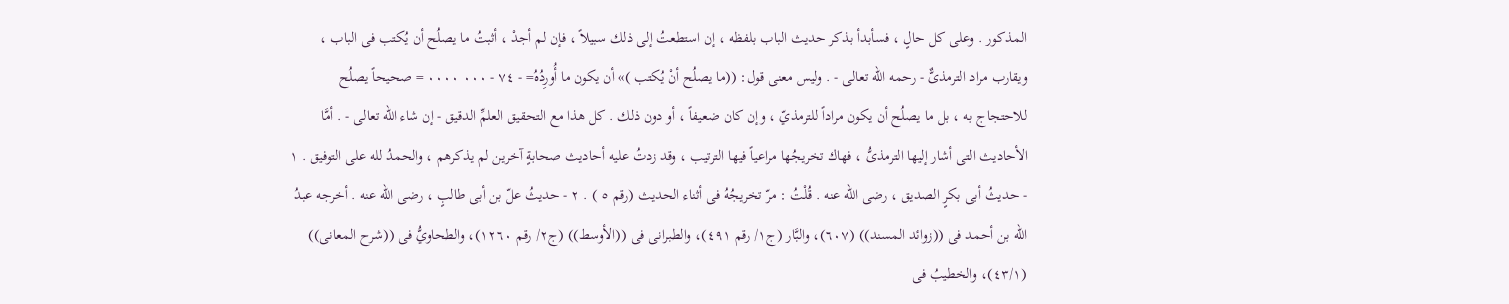المذكور . وعلى كل حالٍ ، فسأبدأ بذكر حديث الباب بلفظه ، إن استطعتُ إلى ذلك سبيلاً ، فإن لم أجدْ ، أثبتُ ما يصلُح أن يُكتب فى الباب ، ويقارب مراد الترمذىٌّ - رحمه الله تعالى - . وليس معنى قول: ((ما يصلُح أنْ يُكتب )» أن يكون ما أُورِدُهُ= - ٧٤ - ٠٠٠ ٠٠٠٠ = صحيحاً يصلُح للاحتجاج به ، بل ما يصلُح أن يكون مراداً للترمذيّ ، وإن كان ضعيفاً ، أو دون ذلك . كل هذا مع التحقيق العلمِّ الدقيق - إن شاء الله تعالى - . أمَّا الأحاديث التى أشار إليها الترمذىُّ ، فهاك تخريجُها مراعياً فيها الترتيب ، وقد زدتُ عليه أحاديث صحابةٍ آخرين لم يذكرهم ، والحمدُ لله على التوفيق . ١ - حديثُ أبى بكرٍ الصديق ، رضى الله عنه . قُلْتُ : مرّ تخريجُهُ فى أثناء الحديث (رقم ٥ ) . ٢ - حديثُ علّ بن أبى طالبٍ ، رضى الله عنه . أخرجه عبدُ الله بن أحمد فى ((زوائد المسند)) (٦٠٧)، والبَّار (ج١/ رقم ٤٩١)، والطبرانى فى ((الأوسط)) (ج٢/ رقم ١٢٦٠)، والطحاويُّ فى ((شرح المعانى)) (٤٣/١)، والخطيبُ فى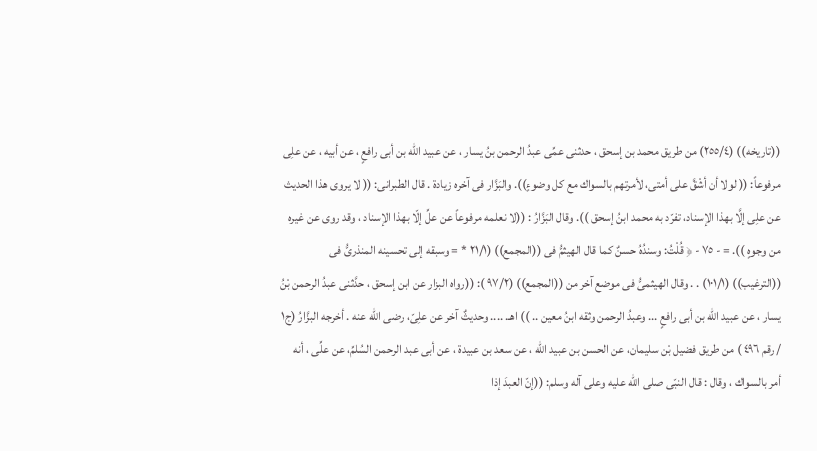((تاريخه)) (٢٥٥/٤) من طريق محمد بن إسحق ، حدثنى عمِّى عبدُ الرحمن بنُ يسار ، عن عبيد الله بن أبى رافعٍ ، عن أبيه ، عن علِى مرفوعاً: (( لولا أن أشْقَّ على أمتى، لأمرتهم بالسواك مع كل وضوءٍ)). والبَزَّار فى آخره زيادة . قال الطبرانى: (( لا يروى هذا الحديث عن علِى إلَّا بهذا الإسناد، تفرّد به محمد ابنُ إسحق )). وقال البَزَّارُ : ((لا نعلمه مرفوعاً عن علِّ إلّا بهذا الإسناد ، وقد روى عن غيره من وجوهٍ )). = - ٧٥ - ﴿ قُلْتُ: وسندُهُ حسنٌ كما قال الهيثمُّ فى ((المجمع)) (٢١/١ * = وسبقه إلى تحسينه المنذرىُّ فى ((الترغيب)) (١٠١/١) . . وقال الهيثمىُّ فى موضع آخر من ((المجمع)) (٩٧/٢ ): ((رواه البزار عن ابن إسحق ، حدَّثنى عبدُ الرحمن بْنُ يسار ، عن عبيد الله بن أبى رافعٍ ... وعبدُ الرحمن وثقه ابنُ معين .. )) اهـ. .... وحديثٌ آخر عن علِىّ، رضى الله عنه . أخرجه البزَّارُ (ج١ / رقم ٤٩٦ ) من طريق فضيل بْن سليمان، عن الحسن بن عبيد الله ، عن سعد بن عبيدة ، عن أبى عبد الرحمن السُلمِّ، عن علِّى ، أنه أمر بالسواك ، وقال : قال النبّى صلى الله عليه وعلى آله وسلم: ((إنّ العبدَ إذا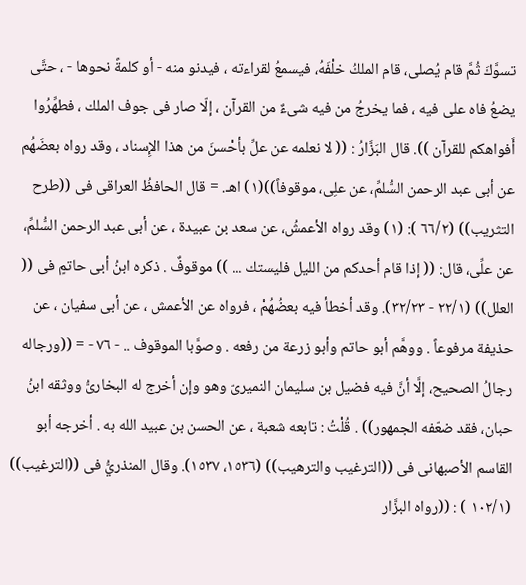تسوَّكَ ثُمَّ قام يُصلى، قام الملكُ خلْفَهُ، فيسمعُ لقراءته ، فيدنو منه - أو كلمةً نحوها - ، حتَّى يضعُ فاه على فيه ، فما يخرجُ من فيه شىءٌ من القرآن ، إلّا صار فى جوف الملك ، فطهِّرُوا أَفواهكم للقرآن )). قال البَزَّارُ : (( لا نعلمه عن علِّ بأحْسنَ من هذا الإِسناد ، وقد رواه بعضَهُم عن أبى عبد الرحمن السُّلمِّ، عن علِى، موقوفاً))(١) اهـ. = قال الحافظُ العراقى فى ((طرح التثريب)) (٦٦/٢ ): (١) وقد رواه الأعمشُ، عن سعد بن عبيدة ، عن أبى عبد الرحمن السُّلمِّ، عن علِّى، قال: (( إذا قام أحدكم من الليل فليستك ... )) موقوفٌ . ذكره ابنُ أبى حاتمٍ فى (( العلل)) (٢٢/١ - ٣٢/٢٣). وقد أخطأ فيه بعضُهُمْ ، فرواه عن الأعمش ، عن أبى سفيان ، عن حذيفة مرفوعاً . ووهَّم أبو حاتم وأبو زرعة من رفعه . وصوَّبا الموقوف .. - ٧٦ - = ((ورجاله رجالُ الصحيح، إلَّا أنَّ فيه فضيل بن سليمان النميرىّ وهو وإن أخرج له البخارىُّ ووثقه ابنُ حبان، فقد ضعّفه الجمهور)) . قُلْتُ : تابعه شعبة ، عن الحسن بن عبيد الله به . أخرجه أبو القاسم الأصبهانى فى ((الترغيب والترهيب)) (١٥٣٦، ١٥٣٧). وقال المنذريُّ فى ((الترغيب)) (١٠٢/١ ) : ((رواه البزَّار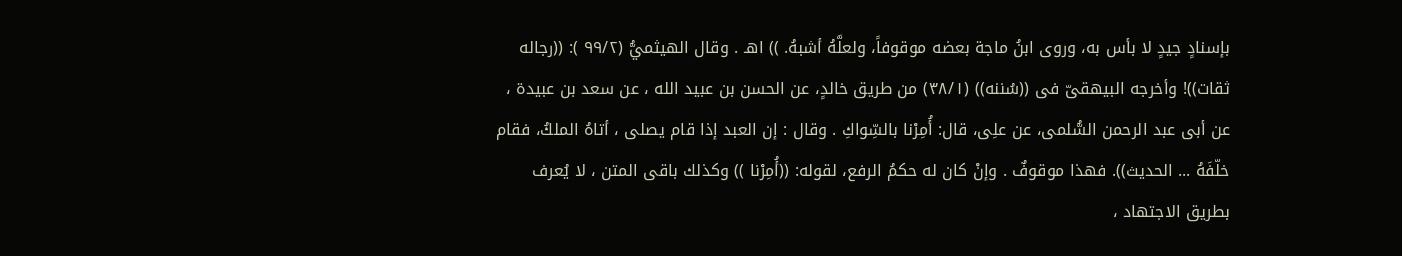بإسنادٍ جيدٍ لا بأس به، وروى ابنُ ماجة بعضه موقوفاً، ولعلَّهُ أشبهُ. )) اهـ . وقال الهيثميُّ (٩٩/٢ ): ((رجاله ثقات))! وأخرجه البيهقىّ فى ((سُننه)) (٣٨/١) من طريق خالدٍ، عن الحسن بن عبيد الله ، عن سعد بن عبيدة ، عن أبى عبد الرحمن السُّلمى، عن علِى، قال: أُمِرْنا بالسِّواكِ . وقال : إن العبد إذا قام يصلى ، أتاهُ الملكُ، فقام خلّفَهُ ... الحديث)). فهذا موقوفٌ . وإنْ كان له حكمُ الرفع، لقوله: ((أُمِرْنا )) وكذلك باقى المتن ، لا يُعرف بطريق الاجتهاد ،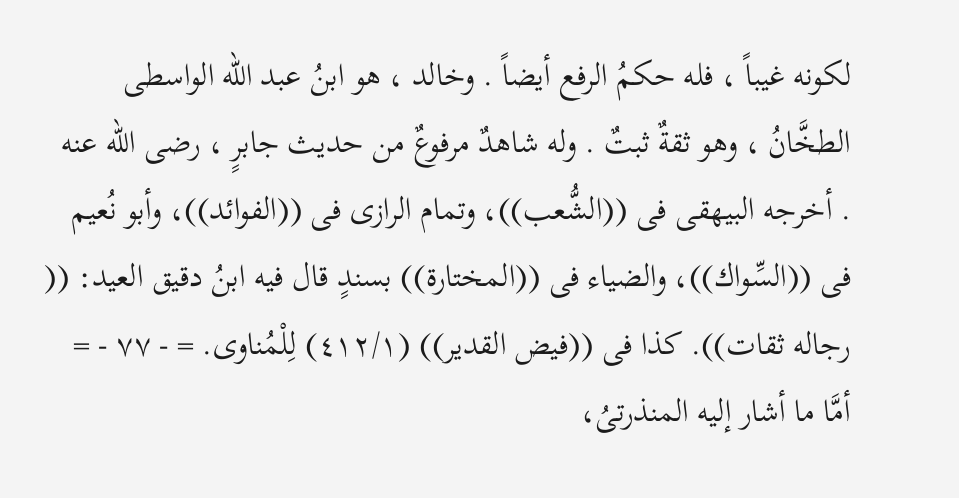لكونه غيباً ، فله حكمُ الرفع أيضاً . وخالد ، هو ابنُ عبد الله الواسطى الطخَّانُ ، وهو ثقةٌ ثبتٌ . وله شاهدٌ مرفوعٌ من حديث جابرٍ ، رضى الله عنه . أخرجه البيهقى فى ((الشُّعب))، وتمام الرازى فى ((الفوائد))، وأبو نُعيم فى ((السِّواك))، والضياء فى ((المختارة)) بسندٍ قال فيه ابنُ دقيق العيد: (( رجاله ثقات)). كذا فى ((فيض القدير)) (٤١٢/١) لِلْمُناوى. = - ٧٧ - = أمَّا ما أشار إليه المنذرتىُ،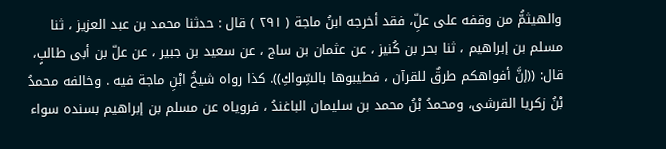والهيثمُّ من وقفه على علِّ، فقد أخرجه ابنُ ماجة ( ٢٩١ ) قال : حدثنا محمد بن عبد العزيز ، ثنا مسلم بن إبراهيم ، ثنا بحر بن كُنيز ، عن عثمان بن ساج ، عن سعيد بن جبير ، عن علّ بن أبى طالبٍ، قال: ((إنَّ أفواهكم طرقٌ للقرآن ، فطيبوها بالسِّواكِ)). كذا رواه شيخُ ابْنِ ماجة فيه . وخالفه محمدُ بْنُ زكريا القرشى، ومحمدُ بْنُ محمد بن سليمان الباغندُ ، فروياه عن مسلم بن إبراهيم بسنده سواء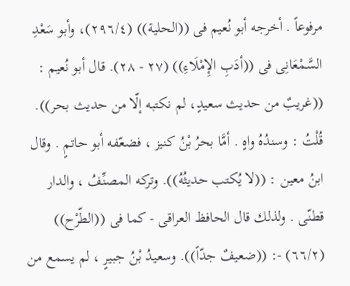مرفوعاً . أخرجه أبو نُعيم فى ((الحلية)) (٢٩٦/٤)، وأبو سَعْدِ السَّمْعَانِى فى ((أدَبِ الإِمْلَاءِ)) (٢٧ - ٢٨). قال أبو نُعيم : ((غريبٌ من حديث سعيدٍ، لم نكتبه إلّا من حديث بحر)). قُلْتُ : وسندُهُ واهٍ . أمَّا بحرُ بْنُ كنيز ، فضعّفه أبو حاتمٍ . وقال ابنُ معين : ((لا يُكتب حديثُهُ)). وتركه المصنِّفُ ، والدار قطنّى . ولذلك قال الحافظ العراقى - كما فى ((الطّرْح)) (٦٦/٢) -: ((ضعيفٌ جدّاً)). وسعيدُ بْنُ جبيرٍ ، لم يسمع من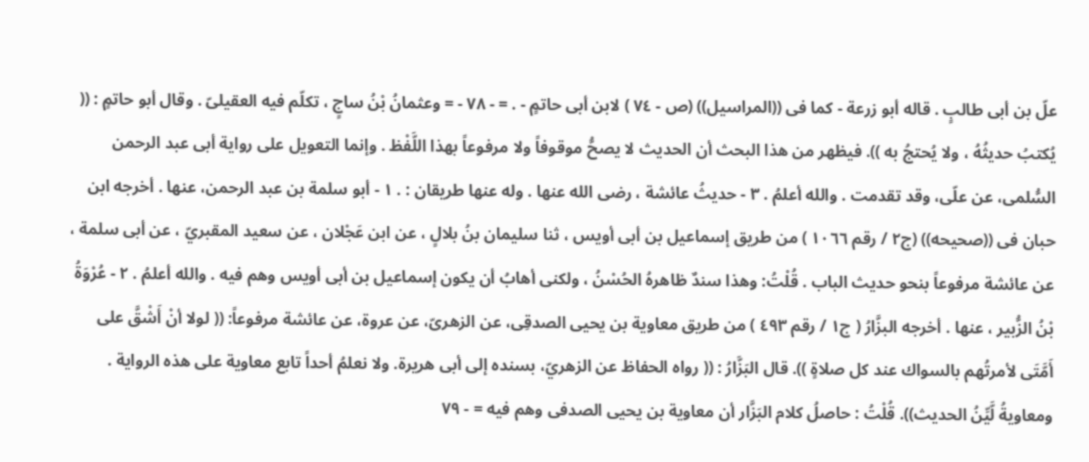علّ بن أبى طالبٍ . قاله أبو زرعة - كما فى ((المراسيل)) (ص - ٧٤ ) لابن أبى حاتمٍ - . = - ٧٨ - = وعثمانُ بْنُ ساجٍ ، تكلّم فيه العقيلىّ . وقال أبو حاتمٍ : (( يُكتبُ حديثُهُ ، ولا يُحتجُ به )). فيظهر من هذا البحث أن الحديث لا يصحُّ موقوفاً ولا مرفوعاً بهذا اللَّفْظ . وإنما التعويل على رواية أبى عبد الرحمن السُّلمى، عن علّى، وقد تقدمت . والله أعلمُ . ٣ - حديثُ عائشة ، رضى الله عنها . وله عنها طريقان : . ١ - أبو سلمة بن عبد الرحمن، عنها . أخرجه ابن حبان فى ((صحيحه)) (ج٢ / رقم ١٠٦٦ ) من طريق إسماعيل بن أبى أويس ، ثنا سليمان بنُ بلالٍ ، عن ابن عَجْلان ، عن سعيد المقبريّ ، عن أبى سلمة ، عن عائشة مرفوعاً بنحو حديث الباب . قُلْتُ: وهذا سندٌ ظاهرهُ الحُسْنُ ، ولكنى أهابُ أن يكون إسماعيل بن أبى أويس وهم فيه . والله أعلمُ . ٢ - عُرْوَةُ بْنُ الزُّبير ، عنها . أخرجه البزَّارُ ( ج١ / رقم ٤٩٣ ) من طريق معاوية بن يحيى الصدقِى، عن الزهرىّ، عن عروة، عن عائشة مرفوعاً: (( لولا أنْ أَشْقَّ على أَمَّتَى لأمرتُهم بالسواك عند كل صلاةٍ )). قال البَزَّارُ : (( رواه الحفاظ عن الزهريّ، بسنده إلى أبى هريرة. ولا نعلمُ أحداً تابع معاوية على هذه الرواية . ومعاويةُ لَّيِّنُ الحديث)). قُلْتُ : حاصلُ كلام البَزَّار أن معاوية بن يحيى الصدفى وهم فيه = - ٧٩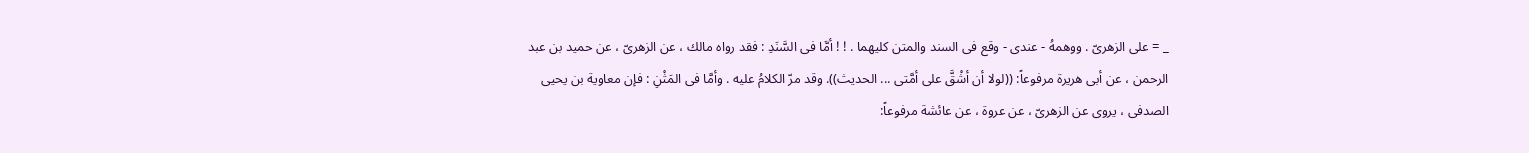_ = على الزهرىّ . ووهمهُ - عندى - وقع فى السند والمتن كليهما . ! ! أمَّا فى السَّنَدِ : فقد رواه مالك ، عن الزهرىّ ، عن حميد بن عبد الرحمن ، عن أبى هريرة مرفوعاً: ((لولا أن أشْقَّ على أمَّتى ... الحديث)). وقد مرّ الكلامُ عليه . وأمَّا فى المَثْنِ : فإن معاوية بن يحيى الصدفى ، يروى عن الزهرىّ ، عن عروة ، عن عائشة مرفوعاً: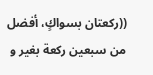((ركعتان بسواكٍ، أفضل من سبعين ركعة بغير و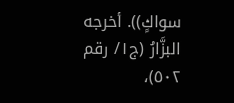سواكٍ)). أخرجه البزَّارُ (ج١/ رقم ٥٠٢)،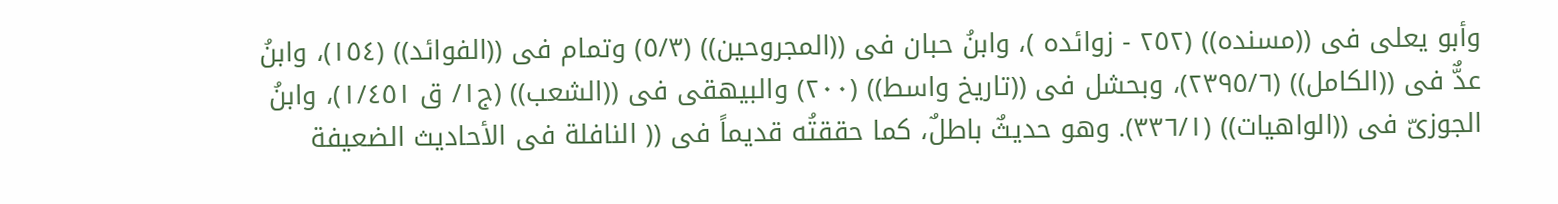وأبو يعلى فى ((مسنده)) (٢٥٢ - زوائده )، وابنُ حبان فى ((المجروحين)) (٥/٣) وتمام فى ((الفوائد)) (١٥٤)، وابنُ عدٌّ فى ((الكامل)) (٢٣٩٥/٦)، وبحشل فى ((تاريخ واسط)) (٢٠٠) والبيهقى فى ((الشعب)) (ج١/ ق ١/٤٥١)، وابنُ الجوزىّ فى ((الواهيات)) (٣٣٦/١). وهو حديثٌ باطلٌ، كما حققتُه قديماً فى (( النافلة فى الأحاديث الضعيفة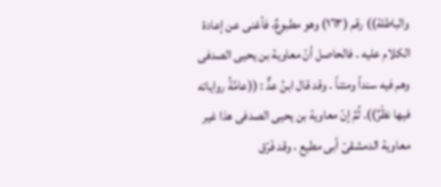والباطلة)) رقم (١٦٣) وهو مطبوعٌ، فأغنى عن إعادة الكلام عليه . فالحاصل أنّ معاوية بن يحيى الصدفى وهم فيه سنداً ومتناً . وقد قال ابنُ عدٌّ : ((عامَّةُ رواياته فيها نظّرٌ)). ثُمَّ إنّ معاوية بن يحيى الصدفى هذا غير معاوية الدمشقىّ أبى مطيع ، وقد فَرّق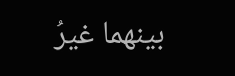بينهما غيرُ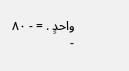واحدٍ . = - ٨٠ -